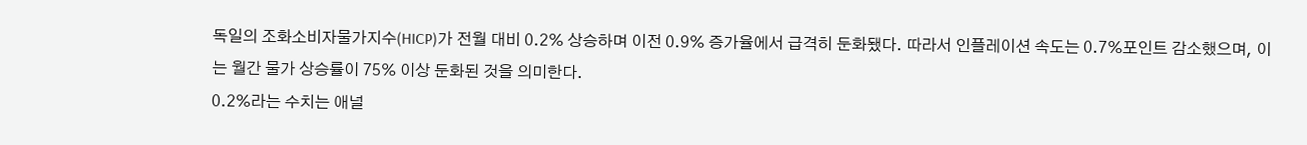독일의 조화소비자물가지수(HICP)가 전월 대비 0.2% 상승하며 이전 0.9% 증가율에서 급격히 둔화됐다. 따라서 인플레이션 속도는 0.7%포인트 감소했으며, 이는 월간 물가 상승률이 75% 이상 둔화된 것을 의미한다.
0.2%라는 수치는 애널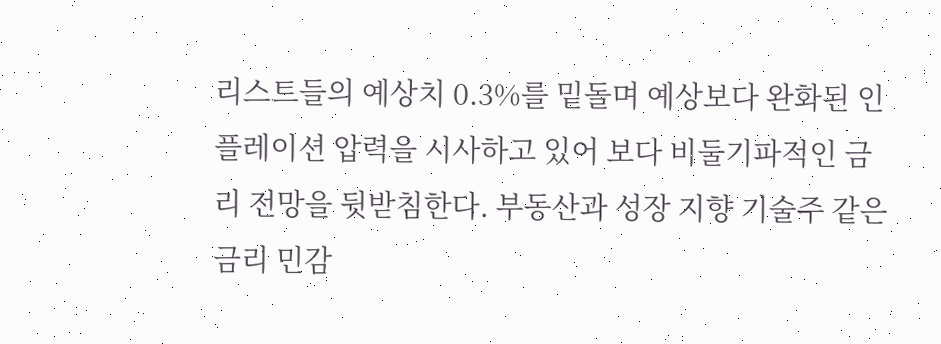리스트들의 예상치 0.3%를 밑돌며 예상보다 완화된 인플레이션 압력을 시사하고 있어 보다 비둘기파적인 금리 전망을 뒷받침한다. 부동산과 성장 지향 기술주 같은 금리 민감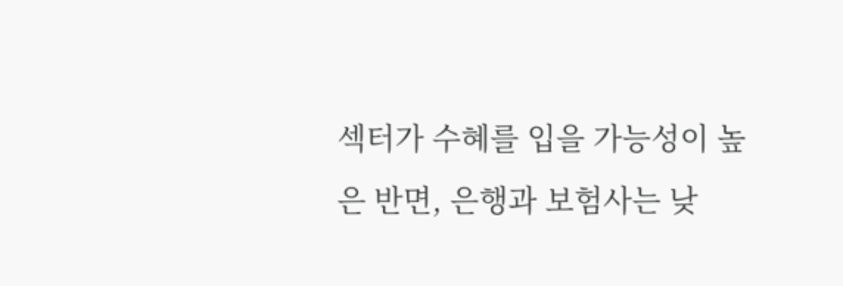섹터가 수혜를 입을 가능성이 높은 반면, 은행과 보험사는 낮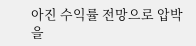아진 수익률 전망으로 압박을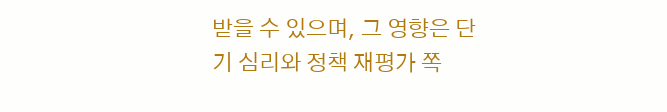받을 수 있으며, 그 영향은 단기 심리와 정책 재평가 쪽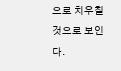으로 치우칠 것으로 보인다.